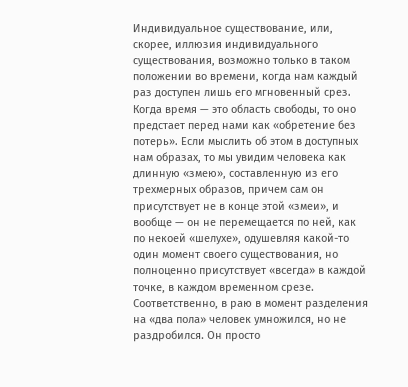Индивидуальное существование, или, скорее, иллюзия индивидуального существования, возможно только в таком положении во времени, когда нам каждый раз доступен лишь его мгновенный срез. Когда время — это область свободы, то оно предстает перед нами как «обретение без потерь». Если мыслить об этом в доступных нам образах, то мы увидим человека как длинную «змею», составленную из его трехмерных образов, причем сам он присутствует не в конце этой «змеи», и вообще — он не перемещается по ней, как по некоей «шелухе», одушевляя какой-то один момент своего существования, но полноценно присутствует «всегда» в каждой точке, в каждом временном срезе.
Соответственно, в раю в момент разделения на «два пола» человек умножился, но не раздробился. Он просто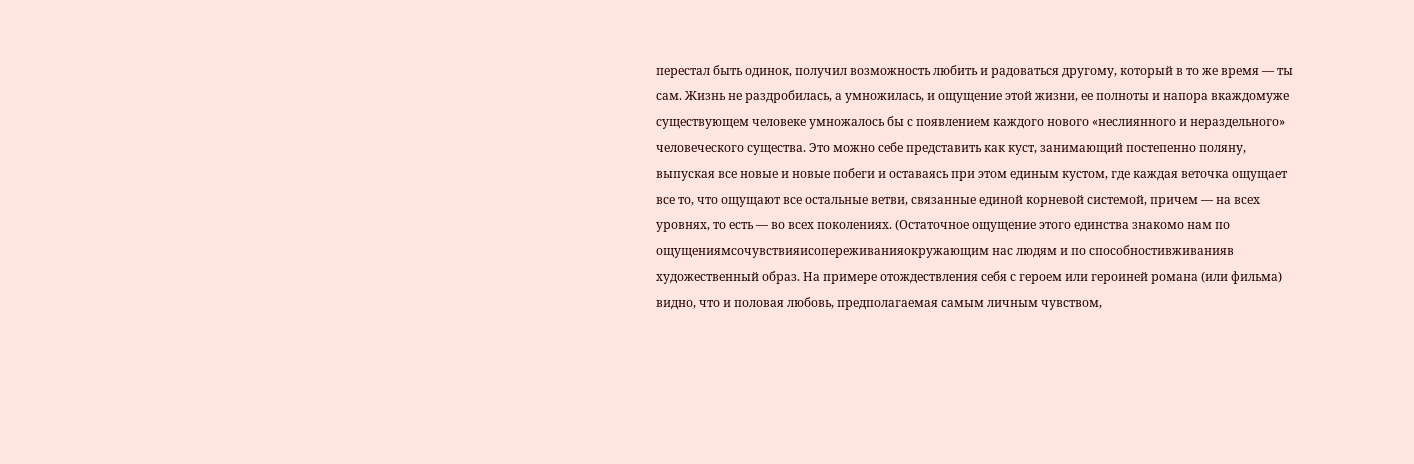перестал быть одинок, получил возможность любить и радоваться другому, который в то же время — ты сам. Жизнь не раздробилась, а умножилась, и ощущение этой жизни, ее полноты и напора вкаждомуже существующем человеке умножалось бы с появлением каждого нового «неслиянного и нераздельного» человеческого существа. Это можно себе представить как куст, занимающий постепенно поляну, выпуская все новые и новые побеги и оставаясь при этом единым кустом, где каждая веточка ощущает все то, что ощущают все остальные ветви, связанные единой корневой системой, причем — на всех уровнях, то есть — во всех поколениях. (Остаточное ощущение этого единства знакомо нам по ощущениямсочувствияисопереживанияокружающим нас людям и по способностивживанияв художественный образ. На примере отождествления себя с героем или героиней романа (или фильма) видно, что и половая любовь, предполагаемая самым личным чувством,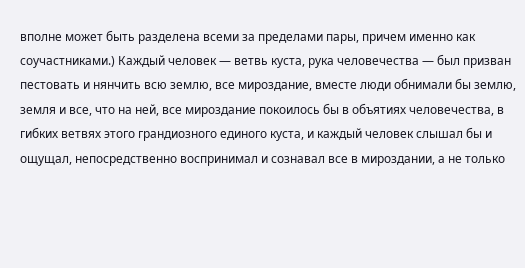вполне может быть разделена всеми за пределами пары, причем именно как соучастниками.) Каждый человек — ветвь куста, рука человечества — был призван пестовать и нянчить всю землю, все мироздание, вместе люди обнимали бы землю, земля и все, что на ней, все мироздание покоилось бы в объятиях человечества, в гибких ветвях этого грандиозного единого куста, и каждый человек слышал бы и ощущал, непосредственно воспринимал и сознавал все в мироздании, а не только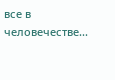все в человечестве...